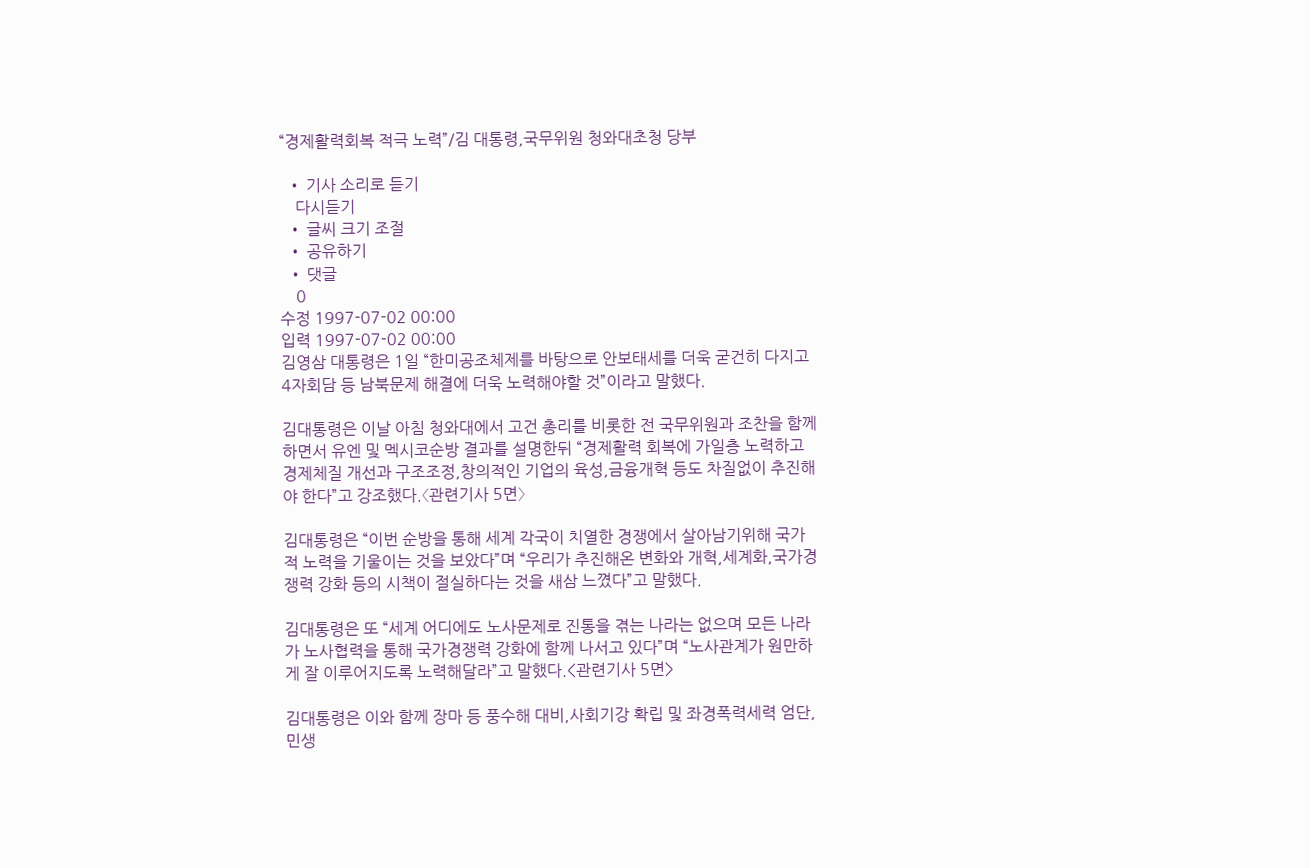“경제활력회복 적극 노력”/김 대통령,국무위원 청와대초청 당부

  • 기사 소리로 듣기
    다시듣기
  • 글씨 크기 조절
  • 공유하기
  • 댓글
    0
수정 1997-07-02 00:00
입력 1997-07-02 00:00
김영삼 대통령은 1일 “한미공조체제를 바탕으로 안보태세를 더욱 굳건히 다지고 4자회담 등 남북문제 해결에 더욱 노력해야할 것”이라고 말했다.

김대통령은 이날 아침 청와대에서 고건 총리를 비롯한 전 국무위원과 조찬을 함께 하면서 유엔 및 멕시코순방 결과를 설명한뒤 “경제활력 회복에 가일층 노력하고 경제체질 개선과 구조조정,창의적인 기업의 육성,금융개혁 등도 차질없이 추진해야 한다”고 강조했다.〈관련기사 5면〉

김대통령은 “이번 순방을 통해 세계 각국이 치열한 경쟁에서 살아남기위해 국가적 노력을 기울이는 것을 보았다”며 “우리가 추진해온 변화와 개혁,세계화,국가경쟁력 강화 등의 시책이 절실하다는 것을 새삼 느꼈다”고 말했다.

김대통령은 또 “세계 어디에도 노사문제로 진통을 겪는 나라는 없으며 모든 나라가 노사협력을 통해 국가경쟁력 강화에 함께 나서고 있다”며 “노사관계가 원만하게 잘 이루어지도록 노력해달라”고 말했다.<관련기사 5면>

김대통령은 이와 함께 장마 등 풍수해 대비,사회기강 확립 및 좌경폭력세력 엄단,민생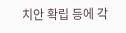치안 확립 등에 각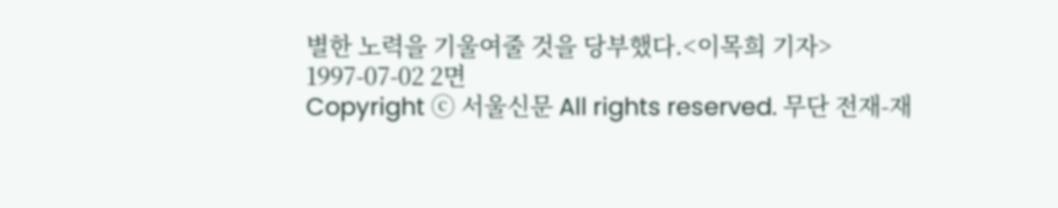별한 노력을 기울여줄 것을 당부했다.<이목희 기자>
1997-07-02 2면
Copyright ⓒ 서울신문 All rights reserved. 무단 전재-재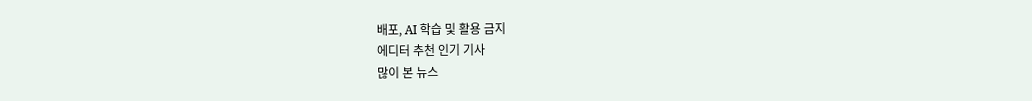배포, AI 학습 및 활용 금지
에디터 추천 인기 기사
많이 본 뉴스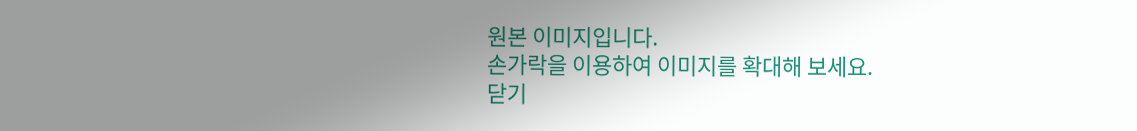원본 이미지입니다.
손가락을 이용하여 이미지를 확대해 보세요.
닫기